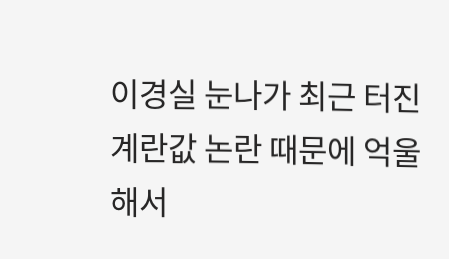이경실 눈나가 최근 터진 계란값 논란 때문에 억울해서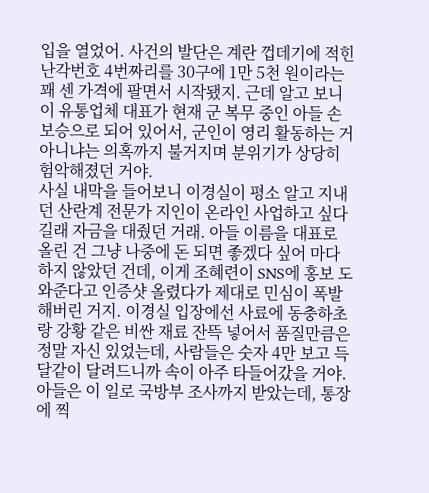입을 열었어. 사건의 발단은 계란 껍데기에 적힌 난각번호 4번짜리를 30구에 1만 5천 원이라는 꽤 센 가격에 팔면서 시작됐지. 근데 알고 보니 이 유통업체 대표가 현재 군 복무 중인 아들 손보승으로 되어 있어서, 군인이 영리 활동하는 거 아니냐는 의혹까지 불거지며 분위기가 상당히 험악해졌던 거야.
사실 내막을 들어보니 이경실이 평소 알고 지내던 산란계 전문가 지인이 온라인 사업하고 싶다길래 자금을 대줬던 거래. 아들 이름을 대표로 올린 건 그냥 나중에 돈 되면 좋겠다 싶어 마다하지 않았던 건데, 이게 조혜련이 SNS에 홍보 도와준다고 인증샷 올렸다가 제대로 민심이 폭발해버린 거지. 이경실 입장에선 사료에 동충하초랑 강황 같은 비싼 재료 잔뜩 넣어서 품질만큼은 정말 자신 있었는데, 사람들은 숫자 4만 보고 득달같이 달려드니까 속이 아주 타들어갔을 거야.
아들은 이 일로 국방부 조사까지 받았는데, 통장에 찍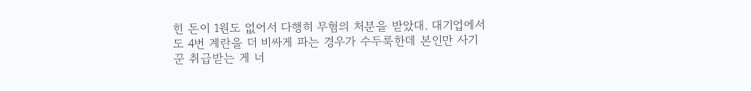힌 돈이 1원도 없어서 다행히 무혐의 처분을 받았대. 대기업에서도 4번 계란을 더 비싸게 파는 경우가 수두룩한데 본인만 사기꾼 취급받는 게 너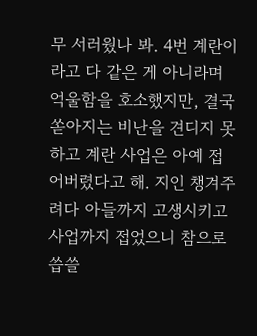무 서러웠나 봐. 4번 계란이라고 다 같은 게 아니라며 억울함을 호소했지만, 결국 쏟아지는 비난을 견디지 못하고 계란 사업은 아예 접어버렸다고 해. 지인 챙겨주려다 아들까지 고생시키고 사업까지 접었으니 참으로 씁쓸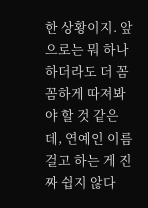한 상황이지. 앞으로는 뭐 하나 하더라도 더 꼼꼼하게 따져봐야 할 것 같은데, 연예인 이름 걸고 하는 게 진짜 쉽지 않다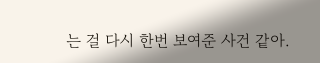는 걸 다시 한번 보여준 사건 같아.